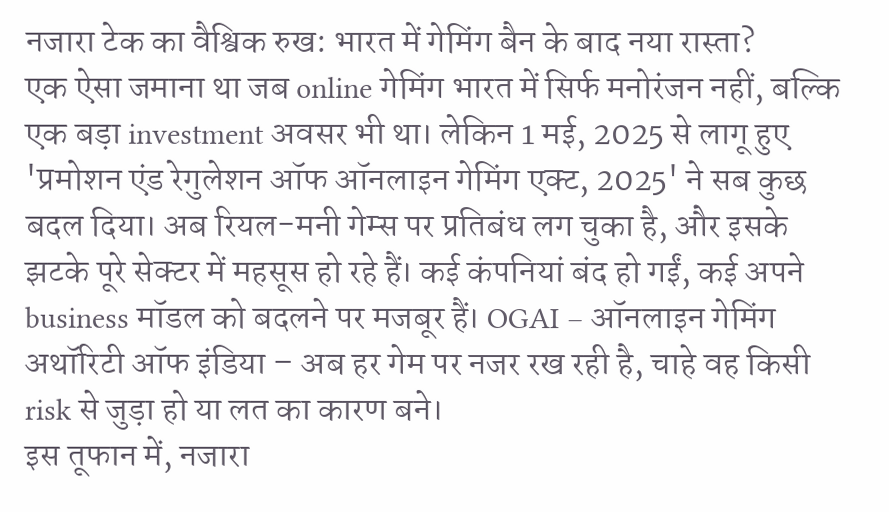नजारा टेक का वैश्विक रुख: भारत में गेमिंग बैन के बाद नया रास्ता?
एक ऐसा जमाना था जब online गेमिंग भारत में सिर्फ मनोरंजन नहीं, बल्कि एक बड़ा investment अवसर भी था। लेकिन 1 मई, 2025 से लागू हुए 'प्रमोशन एंड रेगुलेशन ऑफ ऑनलाइन गेमिंग एक्ट, 2025' ने सब कुछ बदल दिया। अब रियल-मनी गेम्स पर प्रतिबंध लग चुका है, और इसके झटके पूरे सेक्टर में महसूस हो रहे हैं। कई कंपनियां बंद हो गईं, कई अपने business मॉडल को बदलने पर मजबूर हैं। OGAI – ऑनलाइन गेमिंग अथॉरिटी ऑफ इंडिया – अब हर गेम पर नजर रख रही है, चाहे वह किसी risk से जुड़ा हो या लत का कारण बने।
इस तूफान में, नजारा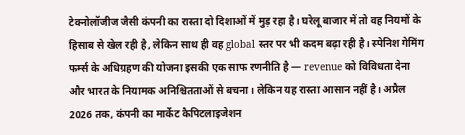टेक्नोलॉजीज जैसी कंपनी का रास्ता दो दिशाओं में मुड़ रहा है। घरेलू बाजार में तो वह नियमों के हिसाब से खेल रही है, लेकिन साथ ही वह global स्तर पर भी कदम बढ़ा रही है। स्पेनिश गेमिंग फर्म्स के अधिग्रहण की योजना इसकी एक साफ रणनीति है — revenue को विविधता देना और भारत के नियामक अनिश्चितताओं से बचना। लेकिन यह रास्ता आसान नहीं है। अप्रैल 2026 तक, कंपनी का मार्केट कैपिटलाइजेशन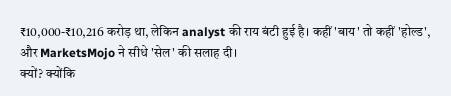₹10,000-₹10,216 करोड़ था, लेकिन analyst की राय बंटी हुई है। कहीं 'बाय' तो कहीं 'होल्ड', और MarketsMojo ने सीधे 'सेल' की सलाह दी।
क्यों? क्योंकि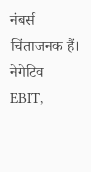नंबर्स चिंताजनक हैं। नेगेटिव EBIT,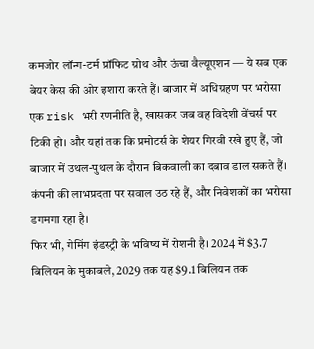कमजोर लॉन्ग-टर्म प्रॉफिट ग्रोथ और ऊंचा वैल्यूएशन — ये सब एक बेयर केस की ओर इशारा करते हैं। बाजार में अधिग्रहण पर भरोसा एक risk भरी रणनीति है, खासकर जब वह विदेशी वेंचर्स पर टिकी हो। और यहां तक कि प्रमोटर्स के शेयर गिरवी रखे हुए हैं, जो बाजार में उथल-पुथल के दौरान बिकवाली का दबाव डाल सकते हैं। कंपनी की लाभप्रदता पर सवाल उठ रहे हैं, और निवेशकों का भरोसा डगमगा रहा है।
फिर भी, गेमिंग इंडस्ट्री के भविष्य में रोशनी है। 2024 में $3.7 बिलियन के मुकाबले, 2029 तक यह $9.1 बिलियन तक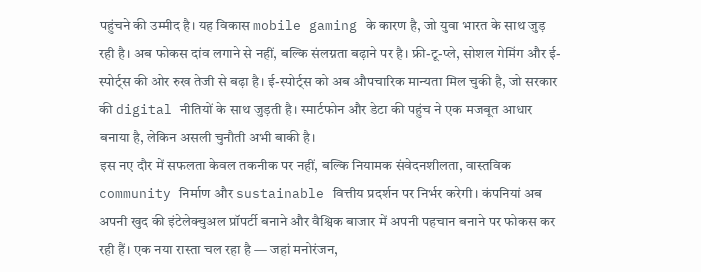पहुंचने की उम्मीद है। यह विकास mobile gaming के कारण है, जो युवा भारत के साथ जुड़ रही है। अब फोकस दांव लगाने से नहीं, बल्कि संलग्नता बढ़ाने पर है। फ्री-टू-प्ले, सोशल गेमिंग और ई-स्पोर्ट्स की ओर रुख तेजी से बढ़ा है। ई-स्पोर्ट्स को अब औपचारिक मान्यता मिल चुकी है, जो सरकार की digital नीतियों के साथ जुड़ती है। स्मार्टफोन और डेटा की पहुंच ने एक मजबूत आधार बनाया है, लेकिन असली चुनौती अभी बाकी है।
इस नए दौर में सफलता केवल तकनीक पर नहीं, बल्कि नियामक संवेदनशीलता, वास्तविक community निर्माण और sustainable वित्तीय प्रदर्शन पर निर्भर करेगी। कंपनियां अब अपनी खुद की इंटेलेक्चुअल प्रॉपर्टी बनाने और वैश्विक बाजार में अपनी पहचान बनाने पर फोकस कर रही हैं। एक नया रास्ता चल रहा है — जहां मनोरंजन,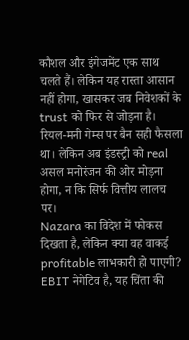कौशल और इंगेजमेंट एक साथ चलते हैं। लेकिन यह रास्ता आसान नहीं होगा, खासकर जब निवेशकों के trust को फिर से जोड़ना है।
रियल-मनी गेम्स पर बैन सही फैसला था। लेकिन अब इंडस्ट्री को real असल मनोरंजन की ओर मोड़ना होगा, न कि सिर्फ वित्तीय लालच पर।
Nazara का विदेश में फोकस दिखता है, लेकिन क्या वह वाकई profitable लाभकारी हो पाएगी? EBIT नेगेटिव है, यह चिंता की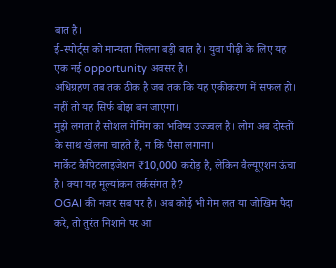बात है।
ई-स्पोर्ट्स को मान्यता मिलना बड़ी बात है। युवा पीढ़ी के लिए यह एक नई opportunity अवसर है।
अधिग्रहण तब तक ठीक है जब तक कि यह एकीकरण में सफल हो। नहीं तो यह सिर्फ बोझ बन जाएगा।
मुझे लगता है सोशल गेमिंग का भविष्य उज्ज्वल है। लोग अब दोस्तों के साथ खेलना चाहते हैं, न कि पैसा लगाना।
मार्केट कैपिटलाइजेशन ₹10,000 करोड़ है, लेकिन वैल्यूएशन ऊंचा है। क्या यह मूल्यांकन तर्कसंगत है?
OGAI की नजर सब पर है। अब कोई भी गेम लत या जोखिम पैदा करे, तो तुरंत निशाने पर आ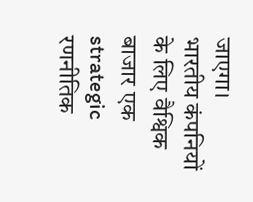जाएगा।
भारतीय कंपनियों के लिए वैश्विक बाजार एक strategic रणनीतिक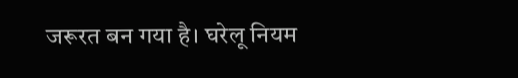जरूरत बन गया है। घरेलू नियम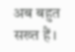अब बहुत सख्त हैं।